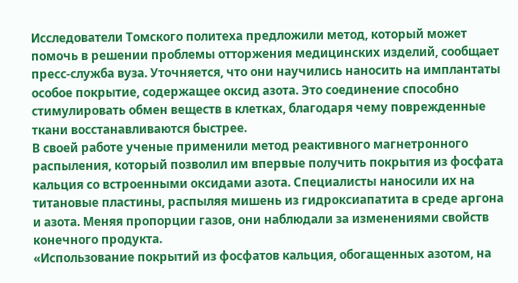Исследователи Томского политеха предложили метод, который может помочь в решении проблемы отторжения медицинских изделий, сообщает пресс-служба вуза. Уточняется, что они научились наносить на имплантаты особое покрытие, содержащее оксид азота. Это соединение способно стимулировать обмен веществ в клетках, благодаря чему поврежденные ткани восстанавливаются быстрее.
В своей работе ученые применили метод реактивного магнетронного распыления, который позволил им впервые получить покрытия из фосфата кальция со встроенными оксидами азота. Специалисты наносили их на титановые пластины, распыляя мишень из гидроксиапатита в среде аргона и азота. Меняя пропорции газов, они наблюдали за изменениями свойств конечного продукта.
«Использование покрытий из фосфатов кальция, обогащенных азотом, на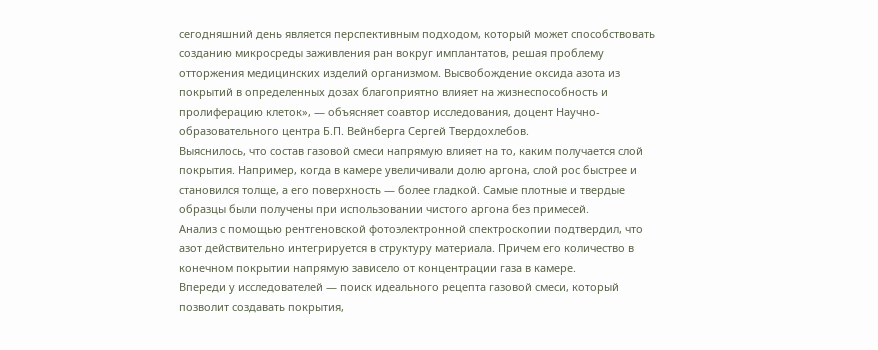сегодняшний день является перспективным подходом, который может способствовать созданию микросреды заживления ран вокруг имплантатов, решая проблему отторжения медицинских изделий организмом. Высвобождение оксида азота из покрытий в определенных дозах благоприятно влияет на жизнеспособность и пролиферацию клеток», — объясняет соавтор исследования, доцент Научно-образовательного центра Б.П. Вейнберга Сергей Твердохлебов.
Выяснилось, что состав газовой смеси напрямую влияет на то, каким получается слой покрытия. Например, когда в камере увеличивали долю аргона, слой рос быстрее и становился толще, а его поверхность — более гладкой. Самые плотные и твердые образцы были получены при использовании чистого аргона без примесей.
Анализ с помощью рентгеновской фотоэлектронной спектроскопии подтвердил, что азот действительно интегрируется в структуру материала. Причем его количество в конечном покрытии напрямую зависело от концентрации газа в камере.
Впереди у исследователей — поиск идеального рецепта газовой смеси, который позволит создавать покрытия,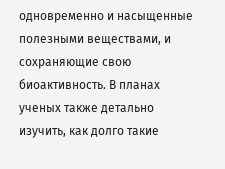одновременно и насыщенные полезными веществами, и сохраняющие свою биоактивность. В планах ученых также детально изучить, как долго такие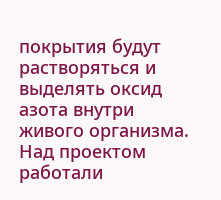покрытия будут растворяться и выделять оксид азота внутри живого организма. Над проектом работали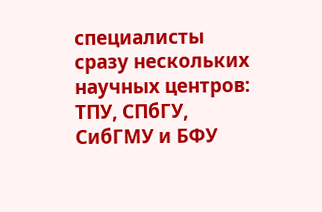специалисты сразу нескольких научных центров: ТПУ, СПбГУ, СибГМУ и БФУ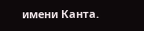имени Канта.